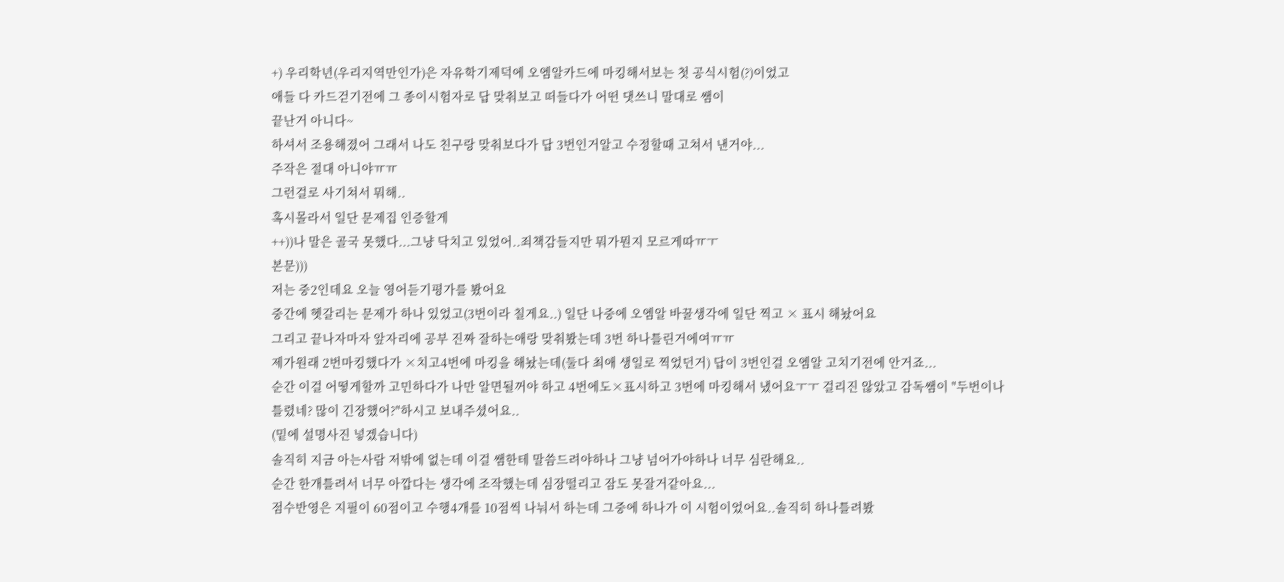+) 우리학년(우리지역만인가)은 자유학기제덕에 오엠알카드에 마킹해서보는 첫 공식시험(?)이었고
애들 다 카드걷기전에 그 종이시험자로 답 맞춰보고 떠들다가 어떤 댓쓰니 말대로 쌤이
끝난거 아니다~
하셔서 조용해졌어 그래서 나도 친구랑 맞춰보다가 답 3번인거알고 수정할때 고쳐서 낸거야...
주작은 절대 아니야ㅠㅠ
그런걸로 사기쳐서 뭐해..
혹시몰라서 일단 문제집 인증할게
++))나 말은 골국 못했다...그냥 닥치고 있었어..죄책감들지만 뭐가뭔지 모르게따ㅠㅜ
본문)))
저는 중2인데요 오늘 영어듣기평가를 봤어요
중간에 헷갈리는 문제가 하나 있었고(3번이라 칠게요..) 일단 나중에 오엠알 바꿀생각에 일단 찍고 × 표시 해놨어요
그리고 끝나자마자 앞자리에 공부 진짜 잘하는애랑 맞춰봤는데 3번 하나틀린거에여ㅠㅠ
제가원래 2번마킹했다가 ×치고4번에 마킹을 해놨는데(둘다 최애 생일로 찍었던거) 답이 3번인걸 오엠알 고치기전에 안거죠...
순간 이걸 어떻게할까 고민하다가 나만 알면될꺼야 하고 4번에도×표시하고 3번에 마킹해서 냈어요ㅜㅜ 걸리진 않았고 감독쌤이 "두번이나 틀렸네? 많이 긴장했어?"하시고 보내주셨어요..
(밑에 설명사진 넣겠습니다)
솔직히 지금 아는사람 저밖에 없는데 이걸 쌤한테 말씀드려야하나 그냥 넘어가야하나 너무 심란해요..
순간 한개틀려서 너무 아깝다는 생각에 조작했는데 심장떨리고 잠도 못잘거같아요...
점수반영은 지필이 60점이고 수행4개를 10점씩 나눠서 하는데 그중에 하나가 이 시험이었어요..솔직히 하나틀려봤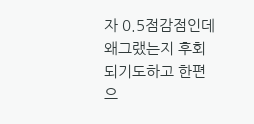자 0.5점감점인데 왜그랬는지 후회되기도하고 한편으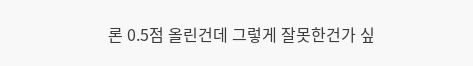론 0.5점 올린건데 그렇게 잘못한건가 싶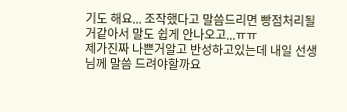기도 해요... 조작했다고 말씀드리면 빵점처리될거같아서 말도 쉽게 안나오고...ㅠㅠ
제가진짜 나쁜거알고 반성하고있는데 내일 선생님께 말씀 드려야할까요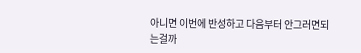아니면 이번에 반성하고 다음부터 안그러면되는걸까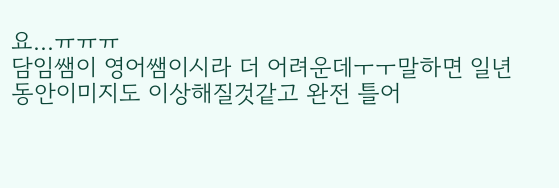요...ㅠㅠㅠ
담임쌤이 영어쌤이시라 더 어려운데ㅜㅜ말하면 일년동안이미지도 이상해질것같고 완전 틀어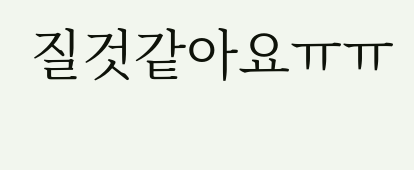질것같아요ㅠㅠ